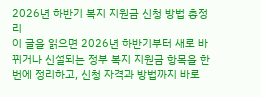2026년 하반기 복지 지원금 신청 방법 총정리
이 글을 읽으면 2026년 하반기부터 새로 바뀌거나 신설되는 정부 복지 지원금 항목을 한 번에 정리하고, 신청 자격과 방법까지 바로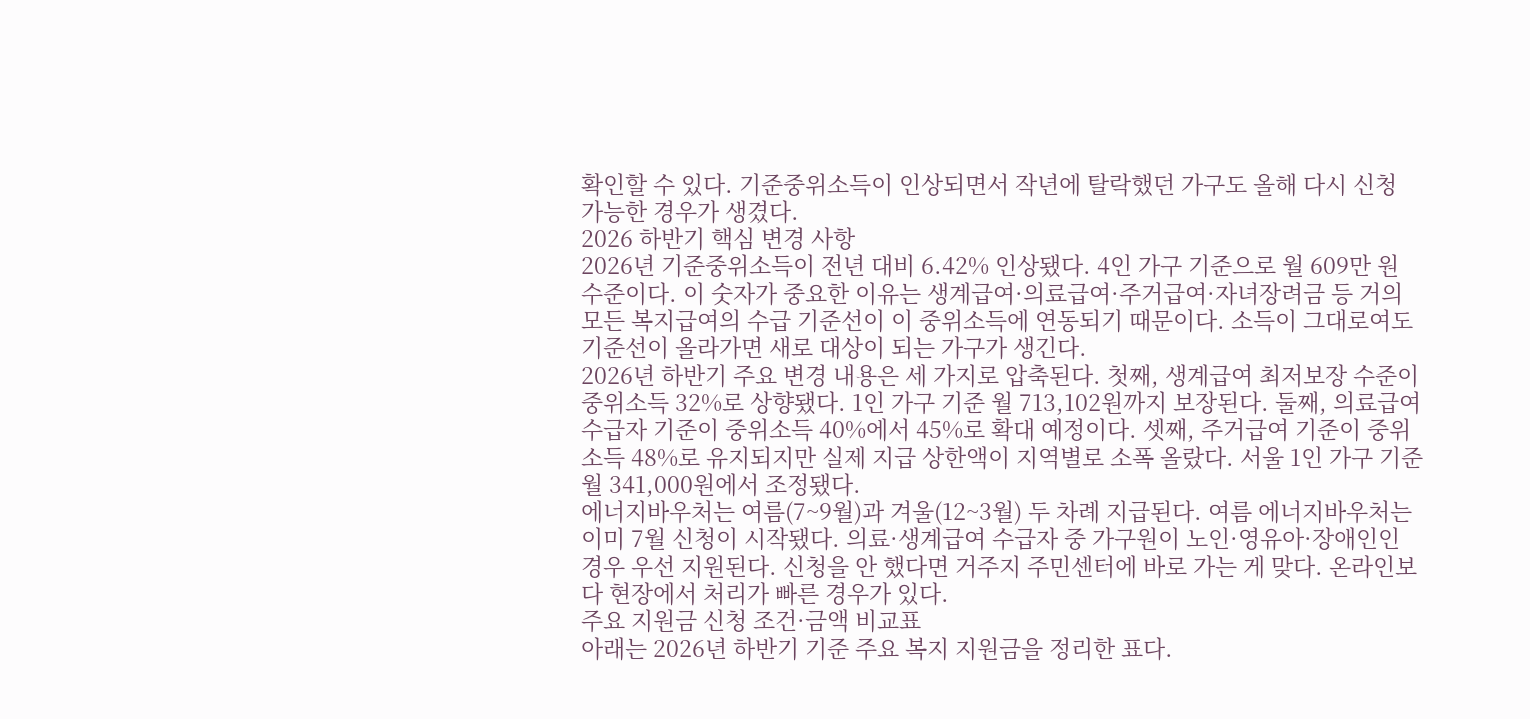확인할 수 있다. 기준중위소득이 인상되면서 작년에 탈락했던 가구도 올해 다시 신청 가능한 경우가 생겼다.
2026 하반기 핵심 변경 사항
2026년 기준중위소득이 전년 대비 6.42% 인상됐다. 4인 가구 기준으로 월 609만 원 수준이다. 이 숫자가 중요한 이유는 생계급여·의료급여·주거급여·자녀장려금 등 거의 모든 복지급여의 수급 기준선이 이 중위소득에 연동되기 때문이다. 소득이 그대로여도 기준선이 올라가면 새로 대상이 되는 가구가 생긴다.
2026년 하반기 주요 변경 내용은 세 가지로 압축된다. 첫째, 생계급여 최저보장 수준이 중위소득 32%로 상향됐다. 1인 가구 기준 월 713,102원까지 보장된다. 둘째, 의료급여 수급자 기준이 중위소득 40%에서 45%로 확대 예정이다. 셋째, 주거급여 기준이 중위소득 48%로 유지되지만 실제 지급 상한액이 지역별로 소폭 올랐다. 서울 1인 가구 기준 월 341,000원에서 조정됐다.
에너지바우처는 여름(7~9월)과 겨울(12~3월) 두 차례 지급된다. 여름 에너지바우처는 이미 7월 신청이 시작됐다. 의료·생계급여 수급자 중 가구원이 노인·영유아·장애인인 경우 우선 지원된다. 신청을 안 했다면 거주지 주민센터에 바로 가는 게 맞다. 온라인보다 현장에서 처리가 빠른 경우가 있다.
주요 지원금 신청 조건·금액 비교표
아래는 2026년 하반기 기준 주요 복지 지원금을 정리한 표다.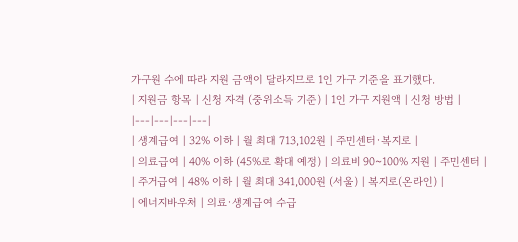가구원 수에 따라 지원 금액이 달라지므로 1인 가구 기준을 표기했다.
| 지원금 항목 | 신청 자격 (중위소득 기준) | 1인 가구 지원액 | 신청 방법 |
|---|---|---|---|
| 생계급여 | 32% 이하 | 월 최대 713,102원 | 주민센터·복지로 |
| 의료급여 | 40% 이하 (45%로 확대 예정) | 의료비 90~100% 지원 | 주민센터 |
| 주거급여 | 48% 이하 | 월 최대 341,000원 (서울) | 복지로(온라인) |
| 에너지바우처 | 의료·생계급여 수급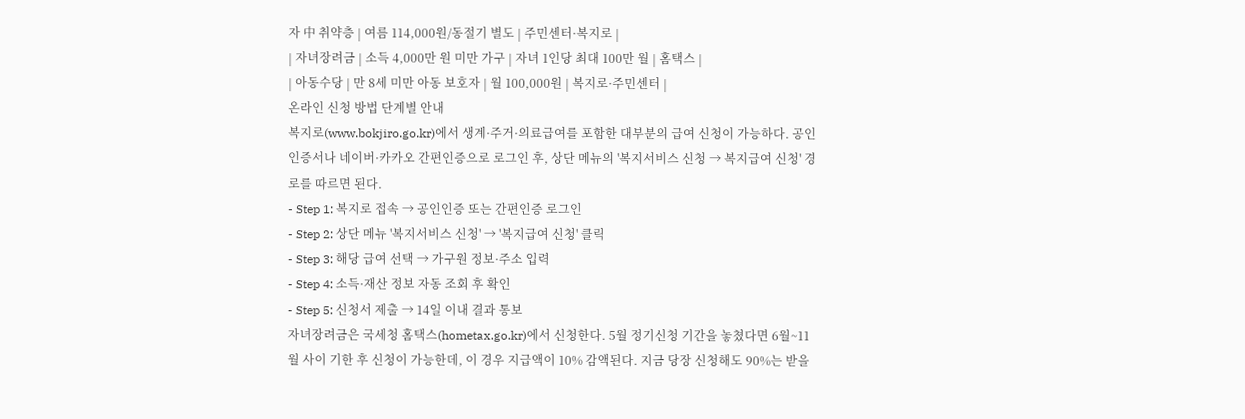자 中 취약층 | 여름 114,000원/동절기 별도 | 주민센터·복지로 |
| 자녀장려금 | 소득 4,000만 원 미만 가구 | 자녀 1인당 최대 100만 월 | 홈택스 |
| 아동수당 | 만 8세 미만 아동 보호자 | 월 100,000원 | 복지로·주민센터 |
온라인 신청 방법 단계별 안내
복지로(www.bokjiro.go.kr)에서 생계·주거·의료급여를 포함한 대부분의 급여 신청이 가능하다. 공인인증서나 네이버·카카오 간편인증으로 로그인 후, 상단 메뉴의 '복지서비스 신청 → 복지급여 신청' 경로를 따르면 된다.
- Step 1: 복지로 접속 → 공인인증 또는 간편인증 로그인
- Step 2: 상단 메뉴 '복지서비스 신청' → '복지급여 신청' 클릭
- Step 3: 해당 급여 선택 → 가구원 정보·주소 입력
- Step 4: 소득·재산 정보 자동 조회 후 확인
- Step 5: 신청서 제출 → 14일 이내 결과 통보
자녀장려금은 국세청 홈택스(hometax.go.kr)에서 신청한다. 5월 정기신청 기간을 놓쳤다면 6월~11월 사이 기한 후 신청이 가능한데, 이 경우 지급액이 10% 감액된다. 지금 당장 신청해도 90%는 받을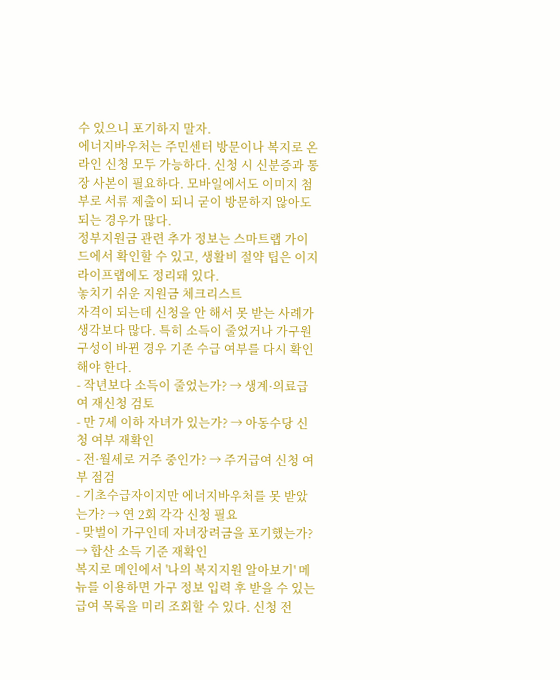수 있으니 포기하지 말자.
에너지바우처는 주민센터 방문이나 복지로 온라인 신청 모두 가능하다. 신청 시 신분증과 통장 사본이 필요하다. 모바일에서도 이미지 첨부로 서류 제출이 되니 굳이 방문하지 않아도 되는 경우가 많다.
정부지원금 관련 추가 정보는 스마트랩 가이드에서 확인할 수 있고, 생활비 절약 팁은 이지라이프랩에도 정리돼 있다.
놓치기 쉬운 지원금 체크리스트
자격이 되는데 신청을 안 해서 못 받는 사례가 생각보다 많다. 특히 소득이 줄었거나 가구원 구성이 바뀐 경우 기존 수급 여부를 다시 확인해야 한다.
- 작년보다 소득이 줄었는가? → 생계·의료급여 재신청 검토
- 만 7세 이하 자녀가 있는가? → 아동수당 신청 여부 재확인
- 전·월세로 거주 중인가? → 주거급여 신청 여부 점검
- 기초수급자이지만 에너지바우처를 못 받았는가? → 연 2회 각각 신청 필요
- 맞벌이 가구인데 자녀장려금을 포기했는가? → 합산 소득 기준 재확인
복지로 메인에서 '나의 복지지원 알아보기' 메뉴를 이용하면 가구 정보 입력 후 받을 수 있는 급여 목록을 미리 조회할 수 있다. 신청 전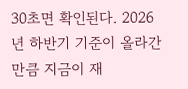30초면 확인된다. 2026년 하반기 기준이 올라간 만큼 지금이 재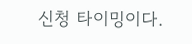신청 타이밍이다.